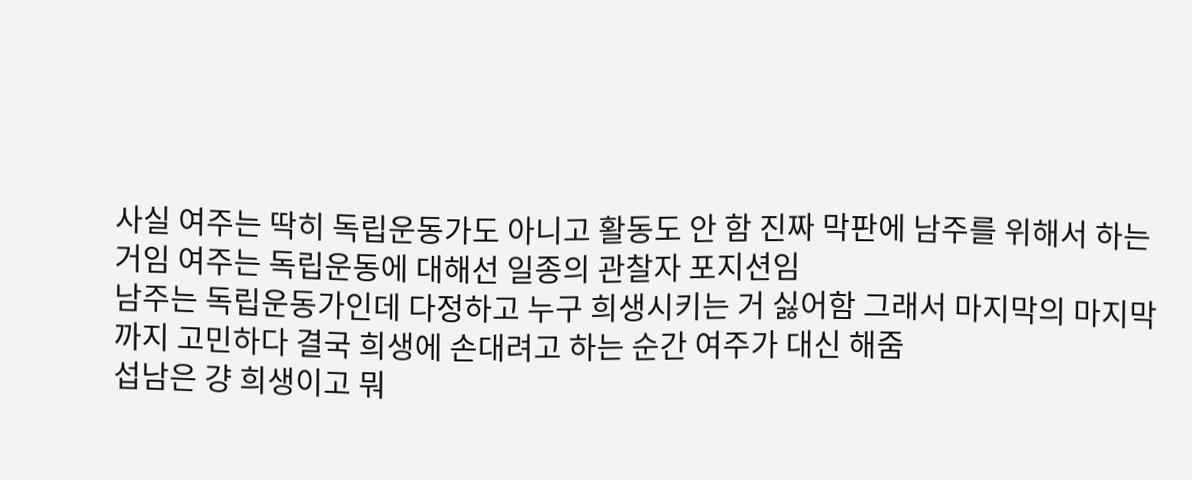사실 여주는 딱히 독립운동가도 아니고 활동도 안 함 진짜 막판에 남주를 위해서 하는 거임 여주는 독립운동에 대해선 일종의 관찰자 포지션임
남주는 독립운동가인데 다정하고 누구 희생시키는 거 싫어함 그래서 마지막의 마지막까지 고민하다 결국 희생에 손대려고 하는 순간 여주가 대신 해줌
섭남은 걍 희생이고 뭐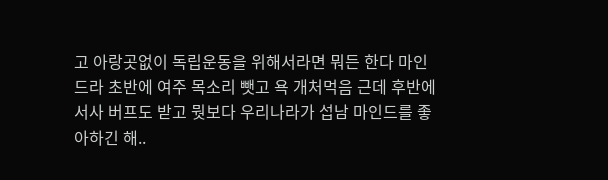고 아랑곳없이 독립운동을 위해서라면 뭐든 한다 마인드라 초반에 여주 목소리 뺏고 욕 개처먹음 근데 후반에 서사 버프도 받고 뭣보다 우리나라가 섭남 마인드를 좋아하긴 해..